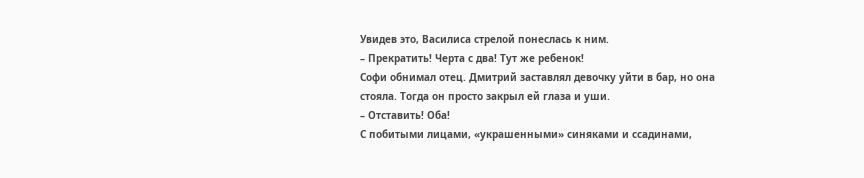Увидев это, Василиса стрелой понеслась к ним.
– Прекратить! Черта с два! Тут же ребенок!
Софи обнимал отец. Дмитрий заставлял девочку уйти в бар, но она стояла. Тогда он просто закрыл ей глаза и уши.
– Отставить! Оба!
С побитыми лицами, «украшенными» синяками и ссадинами,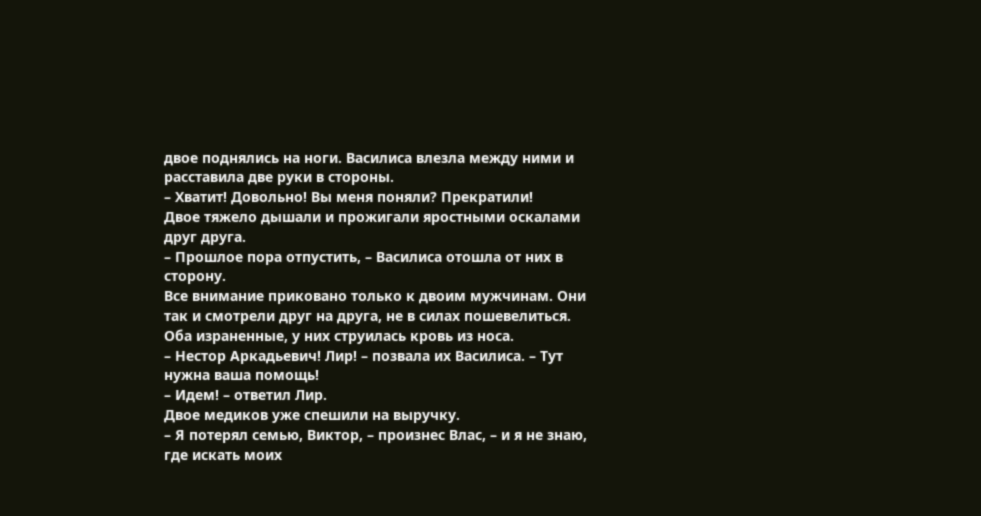двое поднялись на ноги. Василиса влезла между ними и расставила две руки в стороны.
– Хватит! Довольно! Вы меня поняли? Прекратили!
Двое тяжело дышали и прожигали яростными оскалами друг друга.
– Прошлое пора отпустить, – Василиса отошла от них в сторону.
Все внимание приковано только к двоим мужчинам. Они так и смотрели друг на друга, не в силах пошевелиться. Оба израненные, у них струилась кровь из носа.
– Нестор Аркадьевич! Лир! – позвала их Василиса. – Тут нужна ваша помощь!
– Идем! – ответил Лир.
Двое медиков уже спешили на выручку.
– Я потерял семью, Виктор, – произнес Влас, – и я не знаю, где искать моих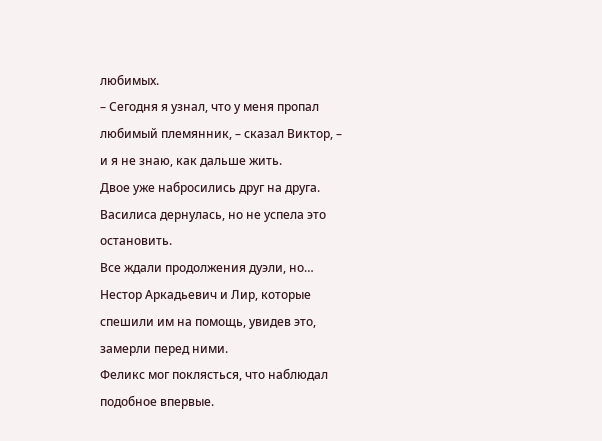любимых.
– Сегодня я узнал, что у меня пропал любимый племянник, – сказал Виктор, – и я не знаю, как дальше жить.
Двое уже набросились друг на друга. Василиса дернулась, но не успела это остановить.
Все ждали продолжения дуэли, но… Нестор Аркадьевич и Лир, которые спешили им на помощь, увидев это, замерли перед ними.
Феликс мог поклясться, что наблюдал подобное впервые.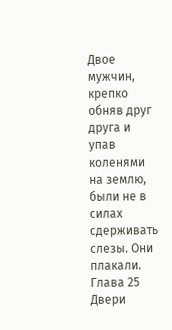Двое мужчин, крепко обняв друг друга и упав коленями на землю, были не в силах сдерживать слезы. Они плакали.
Глава 25
Двери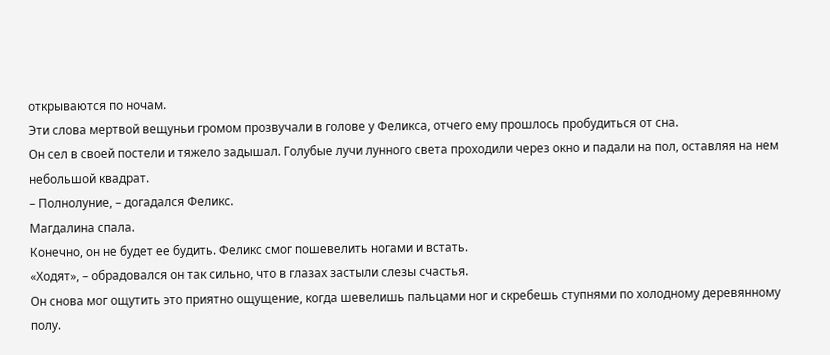открываются по ночам.
Эти слова мертвой вещуньи громом прозвучали в голове у Феликса, отчего ему прошлось пробудиться от сна.
Он сел в своей постели и тяжело задышал. Голубые лучи лунного света проходили через окно и падали на пол, оставляя на нем небольшой квадрат.
– Полнолуние, – догадался Феликс.
Магдалина спала.
Конечно, он не будет ее будить. Феликс смог пошевелить ногами и встать.
«Ходят», – обрадовался он так сильно, что в глазах застыли слезы счастья.
Он снова мог ощутить это приятно ощущение, когда шевелишь пальцами ног и скребешь ступнями по холодному деревянному полу.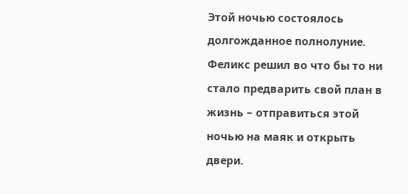Этой ночью состоялось долгожданное полнолуние. Феликс решил во что бы то ни стало предварить свой план в жизнь – отправиться этой ночью на маяк и открыть двери.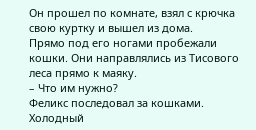Он прошел по комнате, взял с крючка свою куртку и вышел из дома.
Прямо под его ногами пробежали кошки. Они направлялись из Тисового леса прямо к маяку.
– Что им нужно?
Феликс последовал за кошками.
Холодный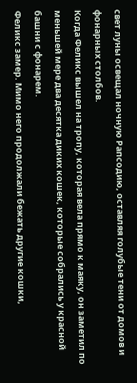свет луны освещал ночную Рапсодию, оставляя голубые тени от домов и фонарных столбов.
Когда Феликс вышел на тропу, которая вела прямо к маяку, он заметил по меньшей мере два десятка диких кошек, которые собрались у красной башни с фонарем.
Феликс замер. Мимо него продолжали бежать другие кошки,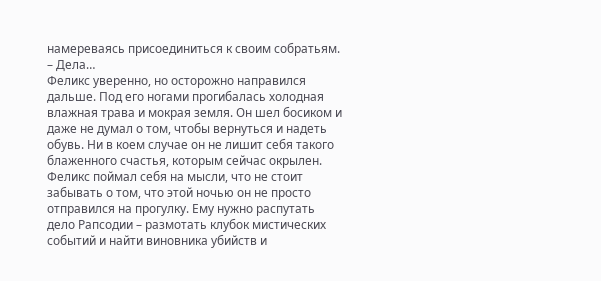намереваясь присоединиться к своим собратьям.
– Дела…
Феликс уверенно, но осторожно направился дальше. Под его ногами прогибалась холодная влажная трава и мокрая земля. Он шел босиком и даже не думал о том, чтобы вернуться и надеть обувь. Ни в коем случае он не лишит себя такого блаженного счастья, которым сейчас окрылен.
Феликс поймал себя на мысли, что не стоит забывать о том, что этой ночью он не просто отправился на прогулку. Ему нужно распутать дело Рапсодии – размотать клубок мистических событий и найти виновника убийств и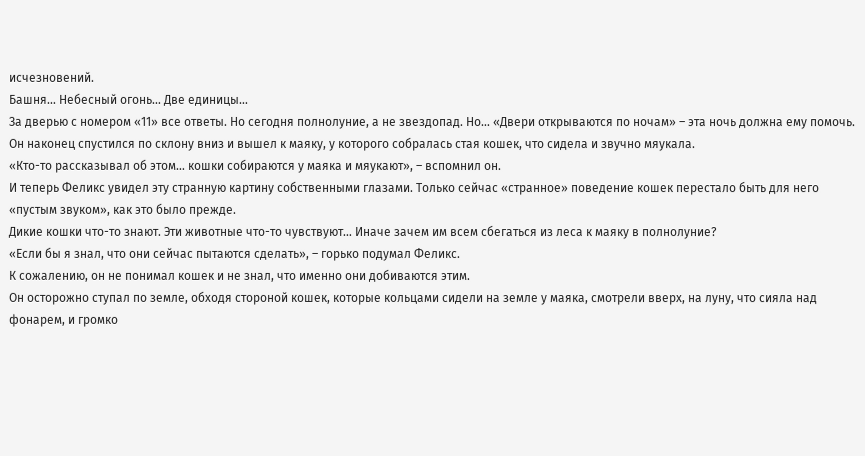исчезновений.
Башня… Небесный огонь… Две единицы…
За дверью с номером «11» все ответы. Но сегодня полнолуние, а не звездопад. Но… «Двери открываются по ночам» – эта ночь должна ему помочь.
Он наконец спустился по склону вниз и вышел к маяку, у которого собралась стая кошек, что сидела и звучно мяукала.
«Кто-то рассказывал об этом… кошки собираются у маяка и мяукают», – вспомнил он.
И теперь Феликс увидел эту странную картину собственными глазами. Только сейчас «странное» поведение кошек перестало быть для него «пустым звуком», как это было прежде.
Дикие кошки что-то знают. Эти животные что-то чувствуют… Иначе зачем им всем сбегаться из леса к маяку в полнолуние?
«Если бы я знал, что они сейчас пытаются сделать», – горько подумал Феликс.
К сожалению, он не понимал кошек и не знал, что именно они добиваются этим.
Он осторожно ступал по земле, обходя стороной кошек, которые кольцами сидели на земле у маяка, смотрели вверх, на луну, что сияла над фонарем, и громко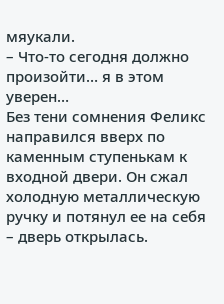мяукали.
– Что-то сегодня должно произойти… я в этом уверен…
Без тени сомнения Феликс направился вверх по каменным ступенькам к входной двери. Он сжал холодную металлическую ручку и потянул ее на себя – дверь открылась.